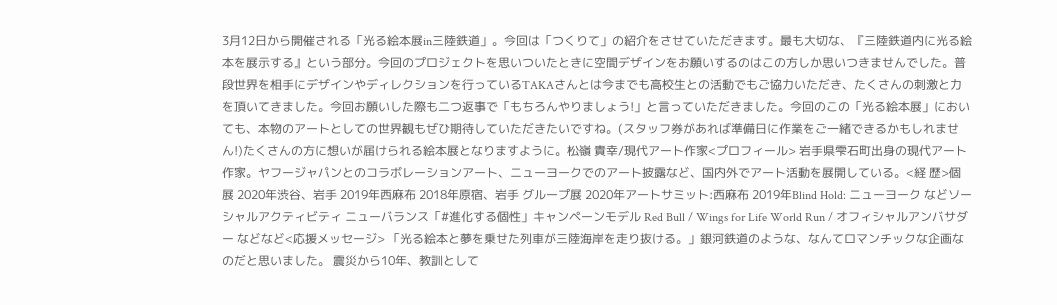3月12日から開催される「光る絵本展in三陸鉄道」。今回は「つくりて」の紹介をさせていただきます。最も大切な、『三陸鉄道内に光る絵本を展示する』という部分。今回のプロジェクトを思いついたときに空間デザインをお願いするのはこの方しか思いつきませんでした。普段世界を相手にデザインやディレクションを行っているTAKAさんとは今までも高校生との活動でもご協力いただき、たくさんの刺激と力を頂いてきました。今回お願いした際も二つ返事で「もちろんやりましょう!」と言っていただきました。今回のこの「光る絵本展」においても、本物のアートとしての世界観もぜひ期待していただきたいですね。(スタッフ券があれば準備日に作業をご一緒できるかもしれません!)たくさんの方に想いが届けられる絵本展となりますように。松嶺 貴幸/現代アート作家<プロフィール> 岩手県雫石町出身の現代アート作家。ヤフージャパンとのコラボレーションアート、ニューヨークでのアート披露など、国内外でアート活動を展開している。<経 歴>個展 2020年渋谷、岩手 2019年西麻布 2018年原宿、岩手 グループ展 2020年アートサミット:西麻布 2019年Blind Hold: ニューヨーク などソーシャルアクティビティ ニューバランス「#進化する個性」キャンペーンモデル Red Bull / Wings for Life World Run / オフィシャルアンバサダー などなど<応援メッセージ> 「光る絵本と夢を乗せた列車が三陸海岸を走り抜ける。」銀河鉄道のような、なんてロマンチックな企画なのだと思いました。 震災から10年、教訓として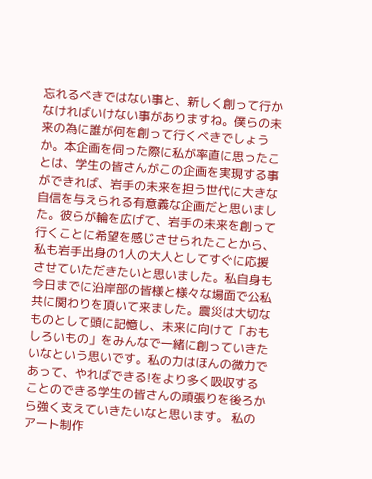忘れるべきではない事と、新しく創って行かなければいけない事がありますね。僕らの未来の為に誰が何を創って行くべきでしょうか。本企画を伺った際に私が率直に思ったことは、学生の皆さんがこの企画を実現する事ができれば、岩手の未来を担う世代に大きな自信を与えられる有意義な企画だと思いました。彼らが輪を広げて、岩手の未来を創って行くことに希望を感じさせられたことから、私も岩手出身の1人の大人としてすぐに応援させていただきたいと思いました。私自身も今日までに沿岸部の皆様と様々な場面で公私共に関わりを頂いて来ました。震災は大切なものとして頭に記憶し、未来に向けて「おもしろいもの」をみんなで一緒に創っていきたいなという思いです。私の力はほんの微力であって、やればできる!をより多く吸収することのできる学生の皆さんの頑張りを後ろから強く支えていきたいなと思います。 私のアート制作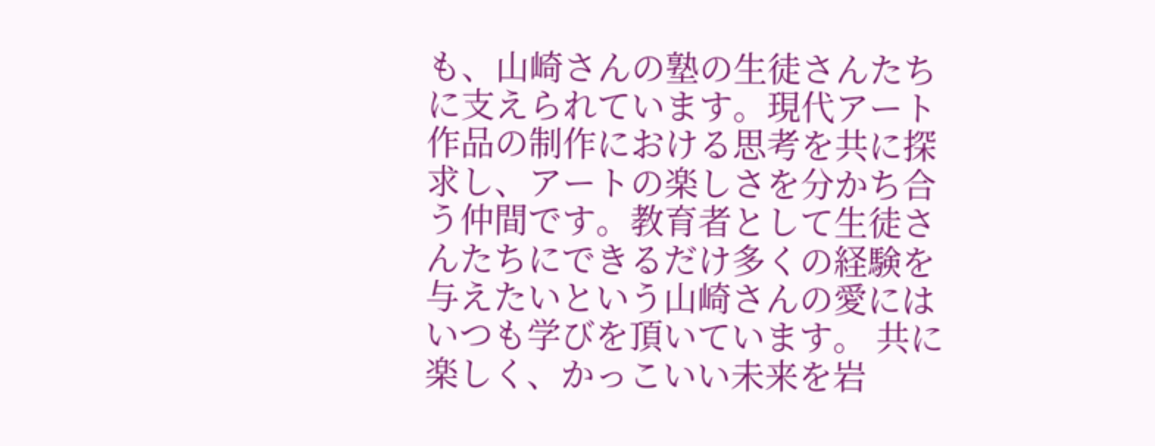も、山崎さんの塾の生徒さんたちに支えられています。現代アート作品の制作における思考を共に探求し、アートの楽しさを分かち合う仲間です。教育者として生徒さんたちにできるだけ多くの経験を与えたいという山崎さんの愛にはいつも学びを頂いています。 共に楽しく、かっこいい未来を岩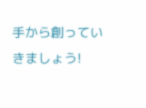手から創っていきましょう!